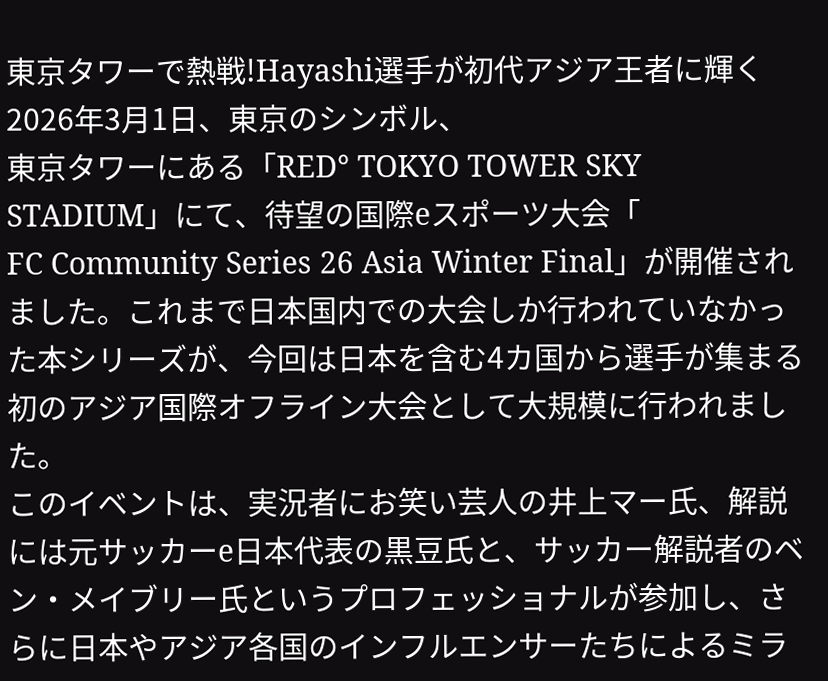東京タワーで熱戦!Hayashi選手が初代アジア王者に輝く
2026年3月1日、東京のシンボル、
東京タワーにある「RED° TOKYO TOWER SKY STADIUM」にて、待望の国際eスポーツ大会「
FC Community Series 26 Asia Winter Final」が開催されました。これまで日本国内での大会しか行われていなかった本シリーズが、今回は日本を含む4カ国から選手が集まる初のアジア国際オフライン大会として大規模に行われました。
このイベントは、実況者にお笑い芸人の井上マー氏、解説には元サッカーe日本代表の黒豆氏と、サッカー解説者のベン・メイブリー氏というプロフェッショナルが参加し、さらに日本やアジア各国のインフルエンサーたちによるミラ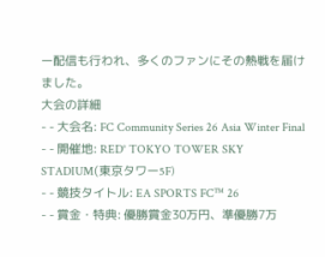ー配信も行われ、多くのファンにその熱戦を届けました。
大会の詳細
- - 大会名: FC Community Series 26 Asia Winter Final
- - 開催地: RED° TOKYO TOWER SKY STADIUM(東京タワー5F)
- - 競技タイトル: EA SPORTS FC™ 26
- - 賞金・特典: 優勝賞金30万円、準優勝7万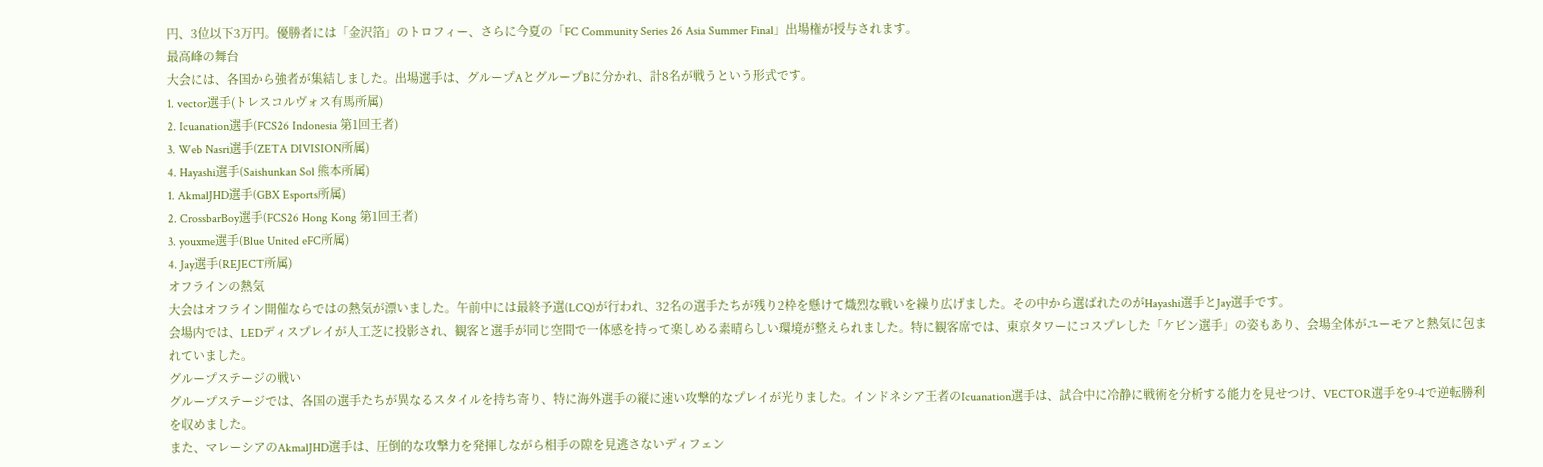円、3位以下3万円。優勝者には「金沢箔」のトロフィー、さらに今夏の「FC Community Series 26 Asia Summer Final」出場権が授与されます。
最高峰の舞台
大会には、各国から強者が集結しました。出場選手は、グループAとグループBに分かれ、計8名が戦うという形式です。
1. vector選手(トレスコルヴォス有馬所属)
2. Icuanation選手(FCS26 Indonesia 第1回王者)
3. Web Nasri選手(ZETA DIVISION所属)
4. Hayashi選手(Saishunkan Sol 熊本所属)
1. AkmalJHD選手(GBX Esports所属)
2. CrossbarBoy選手(FCS26 Hong Kong 第1回王者)
3. youxme選手(Blue United eFC所属)
4. Jay選手(REJECT所属)
オフラインの熱気
大会はオフライン開催ならではの熱気が漂いました。午前中には最終予選(LCQ)が行われ、32名の選手たちが残り2枠を懸けて熾烈な戦いを繰り広げました。その中から選ばれたのがHayashi選手とJay選手です。
会場内では、LEDディスプレイが人工芝に投影され、観客と選手が同じ空間で一体感を持って楽しめる素晴らしい環境が整えられました。特に観客席では、東京タワーにコスプレした「ケビン選手」の姿もあり、会場全体がユーモアと熱気に包まれていました。
グループステージの戦い
グループステージでは、各国の選手たちが異なるスタイルを持ち寄り、特に海外選手の縦に速い攻撃的なプレイが光りました。インドネシア王者のIcuanation選手は、試合中に冷静に戦術を分析する能力を見せつけ、VECTOR選手を9-4で逆転勝利を収めました。
また、マレーシアのAkmalJHD選手は、圧倒的な攻撃力を発揮しながら相手の隙を見逃さないディフェン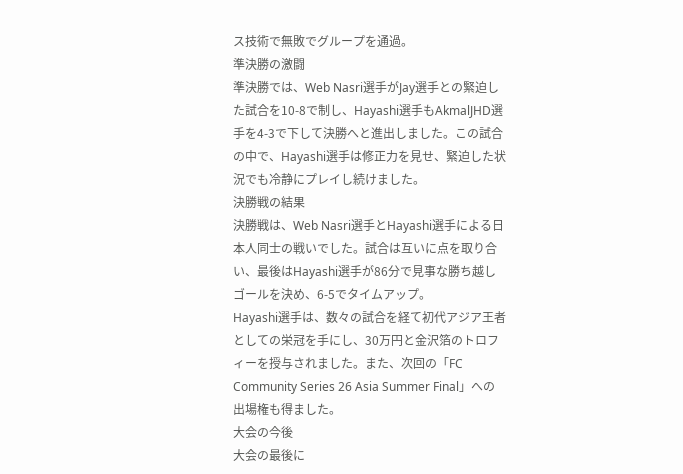ス技術で無敗でグループを通過。
準決勝の激闘
準決勝では、Web Nasri選手がJay選手との緊迫した試合を10-8で制し、Hayashi選手もAkmalJHD選手を4-3で下して決勝へと進出しました。この試合の中で、Hayashi選手は修正力を見せ、緊迫した状況でも冷静にプレイし続けました。
決勝戦の結果
決勝戦は、Web Nasri選手とHayashi選手による日本人同士の戦いでした。試合は互いに点を取り合い、最後はHayashi選手が86分で見事な勝ち越しゴールを決め、6-5でタイムアップ。
Hayashi選手は、数々の試合を経て初代アジア王者としての栄冠を手にし、30万円と金沢箔のトロフィーを授与されました。また、次回の「FC Community Series 26 Asia Summer Final」への出場権も得ました。
大会の今後
大会の最後に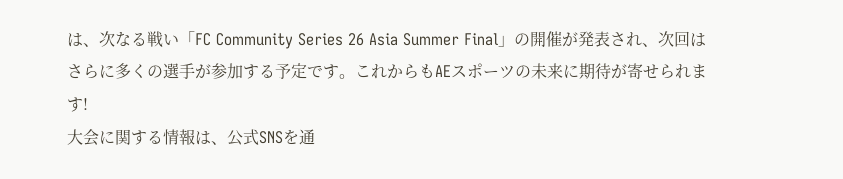は、次なる戦い「FC Community Series 26 Asia Summer Final」の開催が発表され、次回はさらに多くの選手が参加する予定です。これからもAEスポーツの未来に期待が寄せられます!
大会に関する情報は、公式SNSを通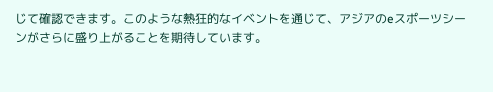じて確認できます。このような熱狂的なイベントを通じて、アジアのeスポーツシーンがさらに盛り上がることを期待しています。